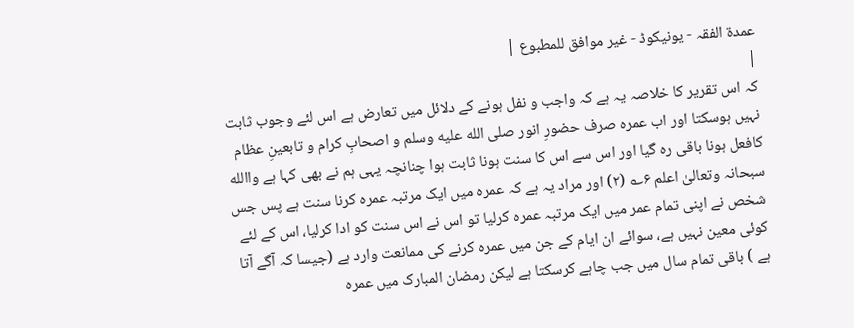عمدۃ الفقہ - یونیکوڈ - غیر موافق للمطبوع |
|
کہ اس تقریر کا خلاصہ یہ ہے کہ واجب و نفل ہونے کے دلائل میں تعارض ہے اس لئے وجوب ثابت نہیں ہوسکتا اور اب عمرہ صرف حضورِ انور صلى الله عليه وسلم و اصحابِ کرام و تابعینِ عظام کافعل ہونا باقی رہ گیا اور اس سے اس کا سنت ہونا ثابت ہوا چنانچہ یہی ہم نے بھی کہا ہے واالله سبحانہ وتعالیٰ اعلم ۶؎ (۲) اور مراد یہ ہے کہ عمرہ میں ایک مرتبہ عمرہ کرنا سنت ہے پس جس شخص نے اپنی تمام عمر میں ایک مرتبہ عمرہ کرلیا تو اس نے اس سنت کو ادا کرلیا، اس کے لئے کوئی معین نہیں ہے، سوائے ان ایام کے جن میں عمرہ کرنے کی ممانعت وارد ہے (جیسا کہ آگے آتا ہے ) باقی تمام سال میں جب چاہے کرسکتا ہے لیکن رمضان المبارک میں عمرہ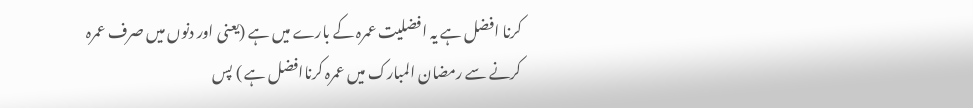کرنا افضل ہے یہ افضلیت عمرہ کے بارے میں ہے (یعنی اور دنوں میں صرف عمرہ کرنے سے رمضان المبارک میں عمرہ کرناافضل ہے ) پس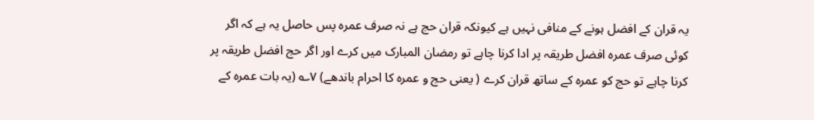یہ قران کے افضل ہونے کے منافی نہیں ہے کیونکہ قران حج ہے نہ صرف عمرہ پس حاصل یہ ہے کہ اگر کوئی صرف عمرہ افضل طریقہ پر ادا کرنا چاہے تو رمضان المبارک میں کرے اور اگر حج افضل طریقہ پر کرنا چاہے تو حج کو عمرہ کے ساتھ قران کرے ( یعنی حج و عمرہ کا احرام باندھے) ۷؎ (یہ بات عمرہ کے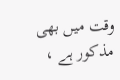وقت میں بھی مذکور ہے ،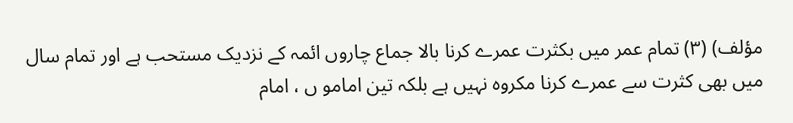مؤلف) (۳) تمام عمر میں بکثرت عمرے کرنا بالا جماع چاروں ائمہ کے نزدیک مستحب ہے اور تمام سال میں بھی کثرت سے عمرے کرنا مکروہ نہیں ہے بلکہ تین امامو ں ، امام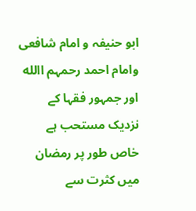ابو حنیفہ و امام شافعی وامام احمد رحمہم االله اور جمہور فقہا کے نزدیک مستحب ہے خاص طور پر رمضان میں کثرت سے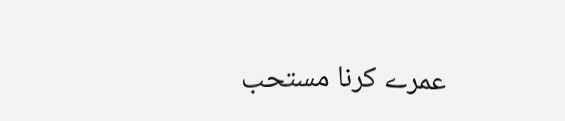عمرے کرنا مستحب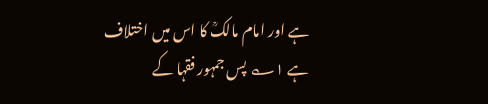ہے اور امام مالکؒ کا اس میں اختلاف ہے ۱؎ پس جمہور فقہا کے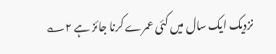نزدیک ایک سال میں کئی عمرے کرنا جائز ہے ۲؎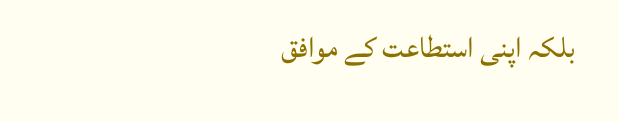بلکہ اپنی استطاعت کے موافق